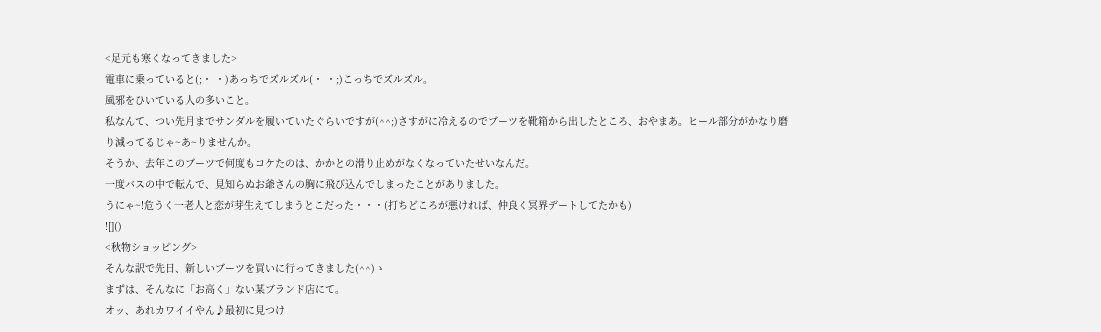<足元も寒くなってきました>
電車に乗っていると(;・ ・)あっちでズルズル(・ ・;)こっちでズルズル。
風邪をひいている人の多いこと。
私なんて、つい先月までサンダルを履いていたぐらいですが(^^;)さすがに冷えるのでブーツを靴箱から出したところ、おやまあ。ヒール部分がかなり磨り減ってるじゃ~あ~りませんか。
そうか、去年このブーツで何度もコケたのは、かかとの滑り止めがなくなっていたせいなんだ。
一度バスの中で転んで、見知らぬお爺さんの胸に飛び込んでしまったことがありました。
うにゃ~!危うく一老人と恋が芽生えてしまうとこだった・・・(打ちどころが悪ければ、仲良く冥界デートしてたかも)
![]()
<秋物ショッピング>
そんな訳で先日、新しいブーツを買いに行ってきました(^^)ゝ
まずは、そんなに「お高く」ない某ブランド店にて。
オッ、あれカワイイやん♪最初に見つけ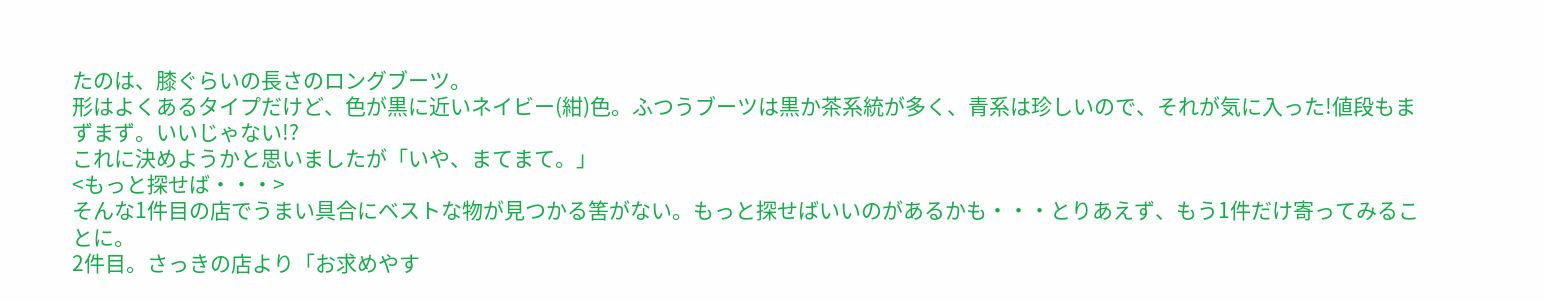たのは、膝ぐらいの長さのロングブーツ。
形はよくあるタイプだけど、色が黒に近いネイビー(紺)色。ふつうブーツは黒か茶系統が多く、青系は珍しいので、それが気に入った!値段もまずまず。いいじゃない!?
これに決めようかと思いましたが「いや、まてまて。」
<もっと探せば・・・>
そんな1件目の店でうまい具合にベストな物が見つかる筈がない。もっと探せばいいのがあるかも・・・とりあえず、もう1件だけ寄ってみることに。
2件目。さっきの店より「お求めやす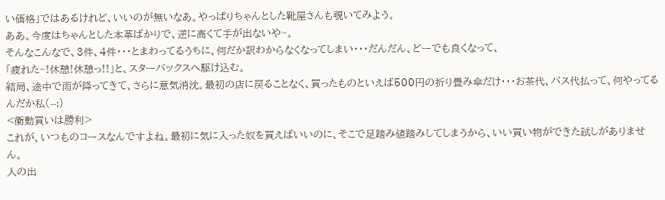い価格」ではあるけれど、いいのが無いなあ。やっぱりちゃんとした靴屋さんも覗いてみよう。
ああ。今度はちゃんとした本革ばかりで、逆に高くて手が出ないや~。
そんなこんなで、3件、4件・・・とまわってるうちに、何だか訳わからなくなってしまい・・・だんだん、どーでも良くなって、
「疲れた~!休憩!休憩っ!!」と、スターバックスへ駆け込む。
結局、途中で雨が降ってきて、さらに意気消沈。最初の店に戻ることなく、買ったものといえば500円の折り畳み傘だけ・・・お茶代、バス代払って、何やってるんだか私(--;)
<衝動買いは勝利>
これが、いつものコースなんですよね。最初に気に入った奴を買えばいいのに、そこで足踏み値踏みしてしまうから、いい買い物ができた試しがありません。
人の出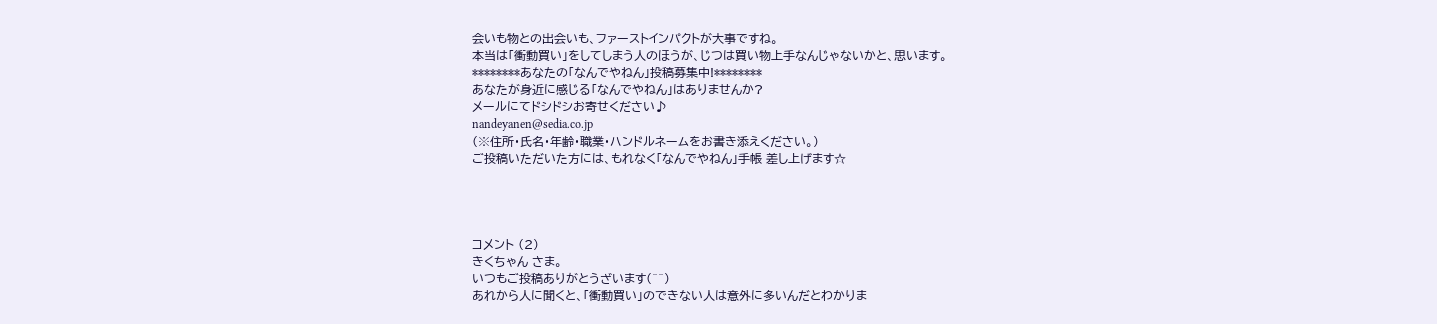会いも物との出会いも、ファーストインパクトが大事ですね。
本当は「衝動買い」をしてしまう人のほうが、じつは買い物上手なんじゃないかと、思います。
********あなたの「なんでやねん」投稿募集中!********
あなたが身近に感じる「なんでやねん」はありませんか?
メールにてドシドシお寄せください♪
nandeyanen@sedia.co.jp
(※住所・氏名・年齢・職業・ハンドルネームをお書き添えください。)
ご投稿いただいた方には、もれなく「なんでやねん」手帳 差し上げます☆




コメント (2)
きくちゃん さま。
いつもご投稿ありがとうざいます(^^)
あれから人に聞くと、「衝動買い」のできない人は意外に多いんだとわかりま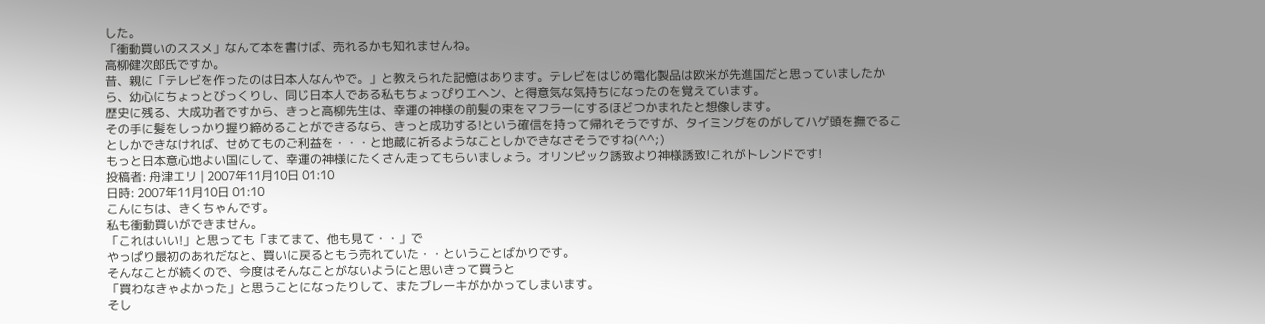した。
「衝動買いのススメ」なんて本を書けば、売れるかも知れませんね。
高柳健次郎氏ですか。
昔、親に「テレビを作ったのは日本人なんやで。」と教えられた記憶はあります。テレビをはじめ電化製品は欧米が先進国だと思っていましたから、幼心にちょっとびっくりし、同じ日本人である私もちょっぴりエヘン、と得意気な気持ちになったのを覚えています。
歴史に残る、大成功者ですから、きっと高柳先生は、幸運の神様の前髪の束をマフラーにするほどつかまれたと想像します。
その手に髪をしっかり握り締めることができるなら、きっと成功する!という確信を持って帰れそうですが、タイミングをのがしてハゲ頭を撫でることしかできなければ、せめてものご利益を・・・と地蔵に祈るようなことしかできなさそうですね(^^;)
もっと日本意心地よい国にして、幸運の神様にたくさん走ってもらいましょう。オリンピック誘致より神様誘致!これがトレンドです!
投稿者: 舟津エリ | 2007年11月10日 01:10
日時: 2007年11月10日 01:10
こんにちは、きくちゃんです。
私も衝動買いができません。
「これはいい!」と思っても「まてまて、他も見て・・」で
やっぱり最初のあれだなと、買いに戻るともう売れていた・・ということばかりです。
そんなことが続くので、今度はそんなことがないようにと思いきって買うと
「買わなきゃよかった」と思うことになったりして、またブレーキがかかってしまいます。
そし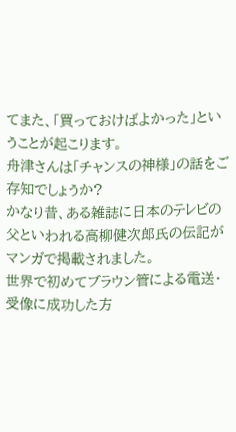てまた、「買っておけばよかった」ということが起こります。
舟津さんは「チャンスの神様」の話をご存知でしょうか?
かなり昔、ある雑誌に日本のテレビの父といわれる高柳健次郎氏の伝記がマンガで掲載されました。
世界で初めてブラウン管による電送・受像に成功した方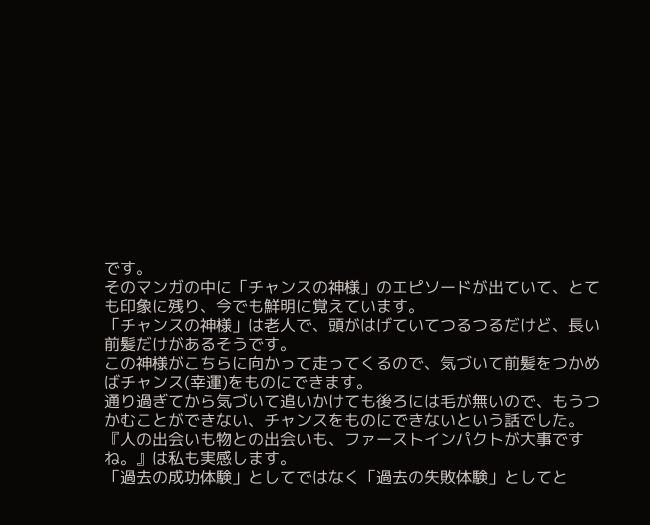です。
そのマンガの中に「チャンスの神様」のエピソードが出ていて、とても印象に残り、今でも鮮明に覚えています。
「チャンスの神様」は老人で、頭がはげていてつるつるだけど、長い前髪だけがあるそうです。
この神様がこちらに向かって走ってくるので、気づいて前髪をつかめばチャンス(幸運)をものにできます。
通り過ぎてから気づいて追いかけても後ろには毛が無いので、もうつかむことができない、チャンスをものにできないという話でした。
『人の出会いも物との出会いも、ファーストインパクトが大事ですね。』は私も実感します。
「過去の成功体験」としてではなく「過去の失敗体験」としてと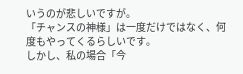いうのが悲しいですが。
「チャンスの神様」は一度だけではなく、何度もやってくるらしいです。
しかし、私の場合「今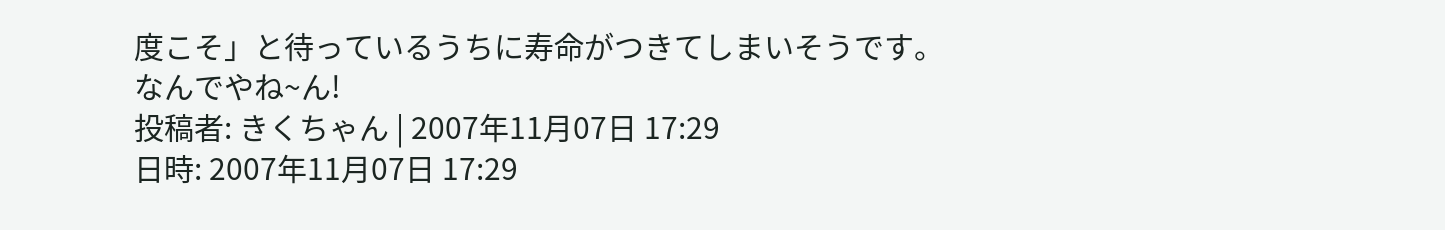度こそ」と待っているうちに寿命がつきてしまいそうです。
なんでやね~ん!
投稿者: きくちゃん | 2007年11月07日 17:29
日時: 2007年11月07日 17:29